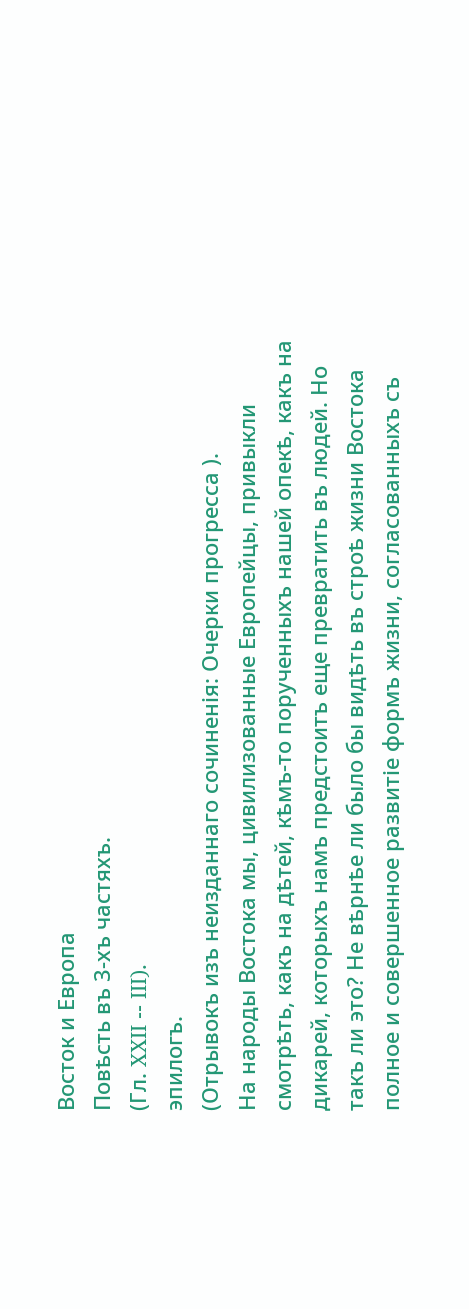Восток и Европа
Повѣсть въ 3-хъ частяхъ.
(Гл. XXII -- III).
эпилогъ.
(Отрывокъ изъ неизданнаго сочиненія: Очерки прогресса ).
На народы Востока мы, цивилизованные Европейцы, привыкли смотрѣть, какъ на дѣтей, кѣмъ-то порученныхъ нашей опекѣ, какъ на дикарей, которыхъ намъ предстоитъ еще превратить въ людей. Но такъ ли это? Не вѣрнѣе ли было бы видѣть въ строѣ жизни Востока полное и совершенное развитіе формъ жизни, согласованныхъ съ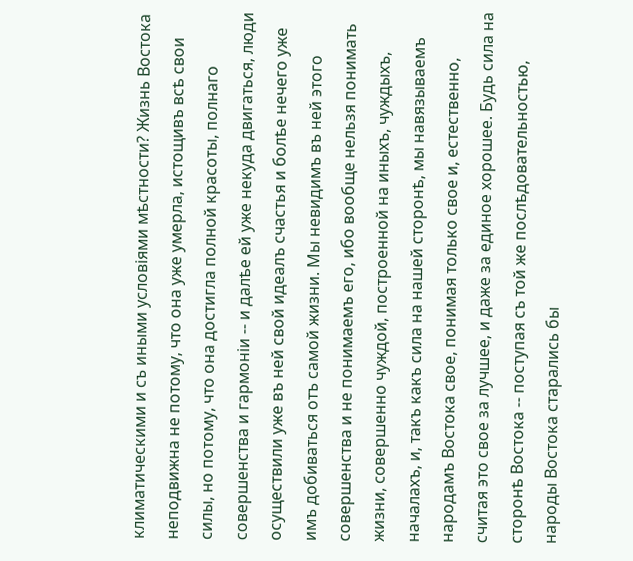климатическими и съ иными условіями мѣстности? Жизнь Востока неподвижна не потому, что она уже умерла, истощивъ всѣ свои силы, но потому, что она достигла полной красоты, полнаго совершенства и гармоніи -- и далѣе ей уже некуда двигаться, люди осуществили уже въ ней свой идеалъ счастья и болѣе нечего уже имъ добиваться отъ самой жизни. Мы невидимъ въ ней этого совершенства и не понимаемъ его, ибо вообще нельзя понимать жизни, совершенно чуждой, построенной на иныхъ, чуждыхъ, началахъ, и, такъ какъ сила на нашей сторонѣ, мы навязываемъ народамъ Востока свое, понимая только свое и, естественно, считая это свое за лучшее, и даже за единое хорошее. Будь сила на сторонѣ Востока -- поступая съ той же послѣдовательностью, народы Востока старались бы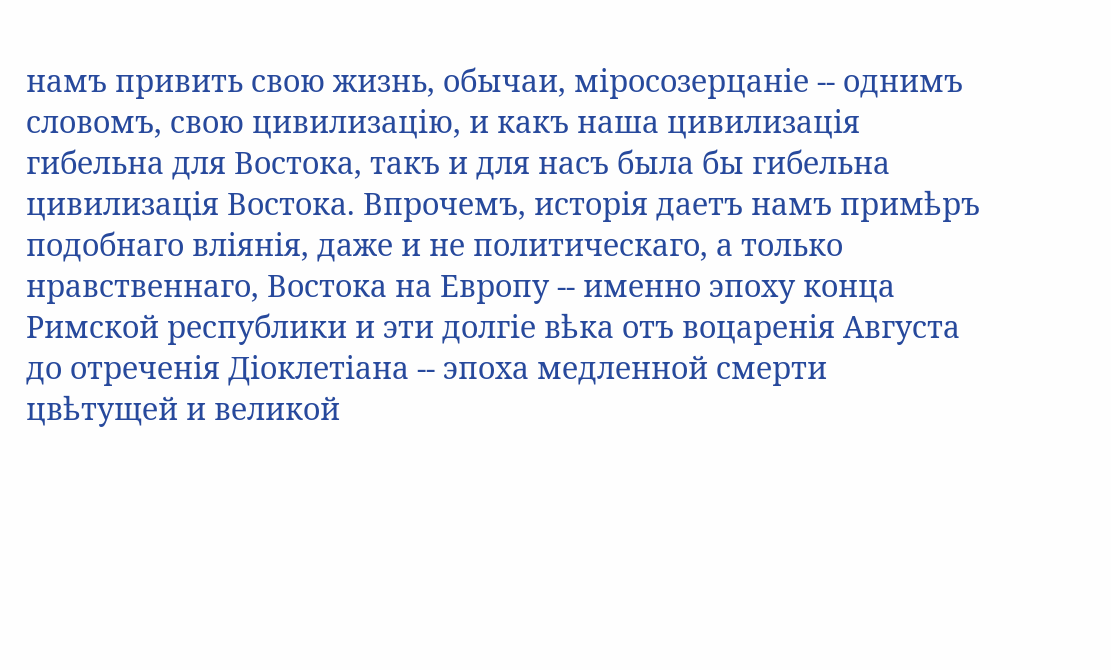намъ привить свою жизнь, обычаи, міросозерцаніе -- однимъ словомъ, свою цивилизацію, и какъ наша цивилизація гибельна для Востока, такъ и для насъ была бы гибельна цивилизація Востока. Впрочемъ, исторія даетъ намъ примѣръ подобнаго вліянія, даже и не политическаго, а только нравственнаго, Востока на Европу -- именно эпоху конца Римской республики и эти долгіе вѣка отъ воцаренія Августа до отреченія Діоклетіана -- эпоха медленной смерти цвѣтущей и великой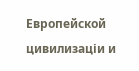Европейской цивилизаціи и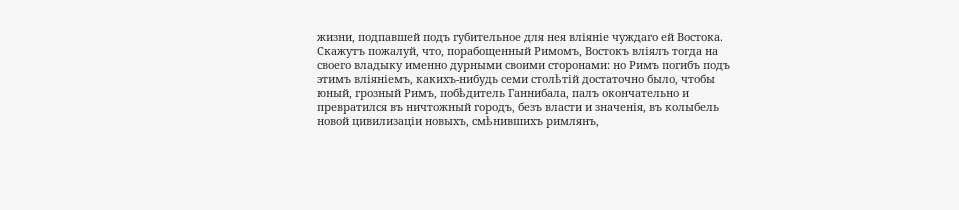жизни, подпавшей подъ губительное для нея вліяніе чуждаго ей Востока.
Скажутъ пожалуй, что, порабощенный Римомъ, Востокъ вліялъ тогда на своего владыку именно дурными своими сторонами: но Римъ погибъ подъ этимъ вліяніемъ, какихъ-нибудь семи столѣтій достаточно было, чтобы юный, грозный Римъ, побѣдитель Ганнибала, палъ окончательно и превратился въ ничтожный городъ, безъ власти и значенія, въ колыбель новой цивилизаціи новыхъ, смѣнившихъ римлянъ,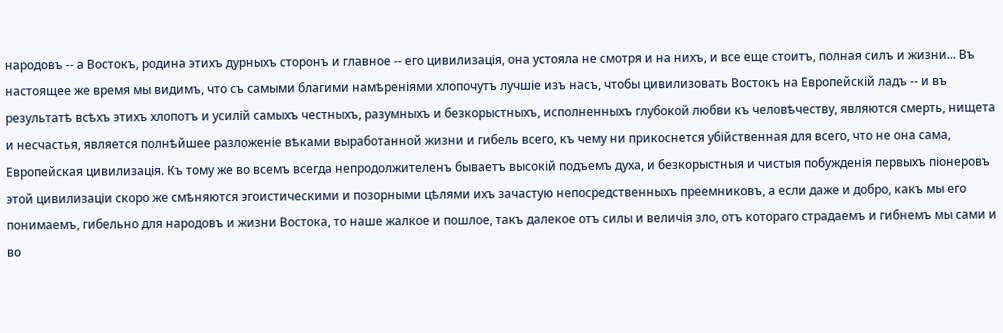народовъ -- а Востокъ, родина этихъ дурныхъ сторонъ и главное -- его цивилизація, она устояла не смотря и на нихъ, и все еще стоитъ, полная силъ и жизни... Въ настоящее же время мы видимъ, что съ самыми благими намѣреніями хлопочутъ лучшіе изъ насъ, чтобы цивилизовать Востокъ на Европейскій ладъ -- и въ результатѣ всѣхъ этихъ хлопотъ и усилій самыхъ честныхъ, разумныхъ и безкорыстныхъ, исполненныхъ глубокой любви къ человѣчеству, являются смерть, нищета и несчастья, является полнѣйшее разложеніе вѣками выработанной жизни и гибель всего, къ чему ни прикоснется убійственная для всего, что не она сама, Европейская цивилизація. Къ тому же во всемъ всегда непродолжителенъ бываетъ высокій подъемъ духа, и безкорыстныя и чистыя побужденія первыхъ піонеровъ этой цивилизаціи скоро же смѣняются эгоистическими и позорными цѣлями ихъ зачастую непосредственныхъ преемниковъ, а если даже и добро, какъ мы его понимаемъ, гибельно для народовъ и жизни Востока, то наше жалкое и пошлое, такъ далекое отъ силы и величія зло, отъ котораго страдаемъ и гибнемъ мы сами и во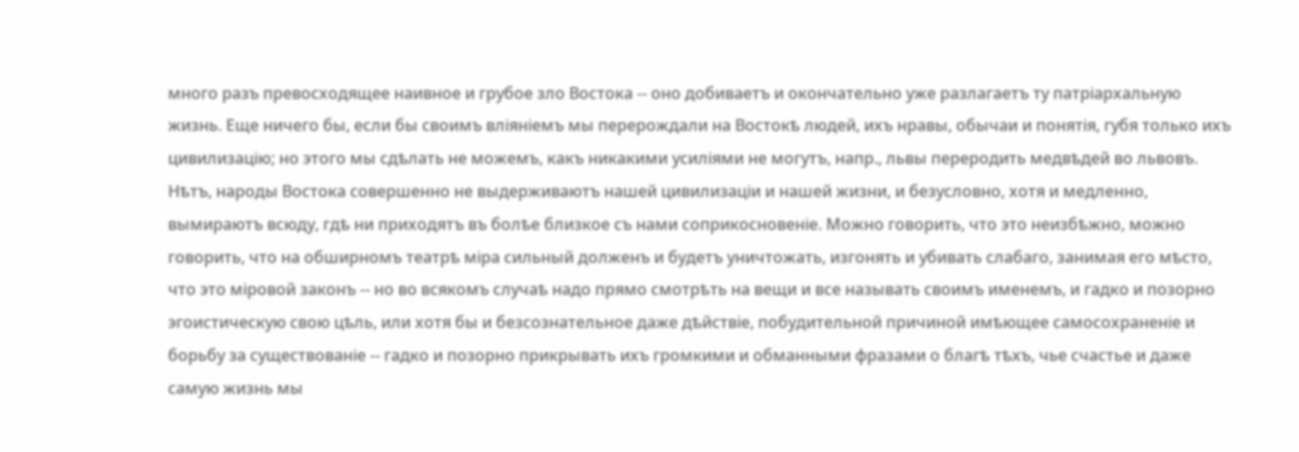много разъ превосходящее наивное и грубое зло Востока -- оно добиваетъ и окончательно уже разлагаетъ ту патріархальную жизнь. Еще ничего бы, если бы своимъ вліяніемъ мы перерождали на Востокѣ людей, ихъ нравы, обычаи и понятія, губя только ихъ цивилизацію; но этого мы сдѣлать не можемъ, какъ никакими усиліями не могутъ, напр., львы переродить медвѣдей во львовъ. Нѣтъ, народы Востока совершенно не выдерживаютъ нашей цивилизаціи и нашей жизни, и безусловно, хотя и медленно, вымираютъ всюду, гдѣ ни приходятъ въ болѣе близкое съ нами соприкосновеніе. Можно говорить, что это неизбѣжно, можно говорить, что на обширномъ театрѣ міра сильный долженъ и будетъ уничтожать, изгонять и убивать слабаго, занимая его мѣсто, что это міровой законъ -- но во всякомъ случаѣ надо прямо смотрѣть на вещи и все называть своимъ именемъ, и гадко и позорно эгоистическую свою цѣль, или хотя бы и безсознательное даже дѣйствіе, побудительной причиной имѣющее самосохраненіе и борьбу за существованіе -- гадко и позорно прикрывать ихъ громкими и обманными фразами о благѣ тѣхъ, чье счастье и даже самую жизнь мы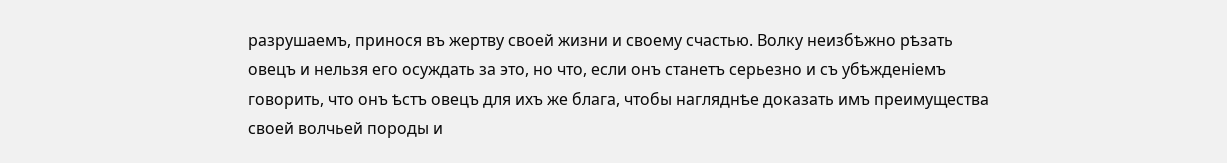разрушаемъ, принося въ жертву своей жизни и своему счастью. Волку неизбѣжно рѣзать овецъ и нельзя его осуждать за это, но что, если онъ станетъ серьезно и съ убѣжденіемъ говорить, что онъ ѣстъ овецъ для ихъ же блага, чтобы нагляднѣе доказать имъ преимущества своей волчьей породы и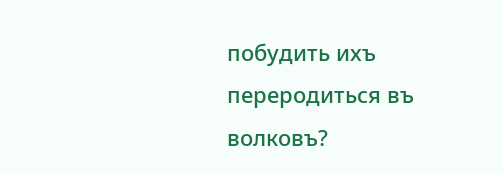побудить ихъ переродиться въ волковъ?